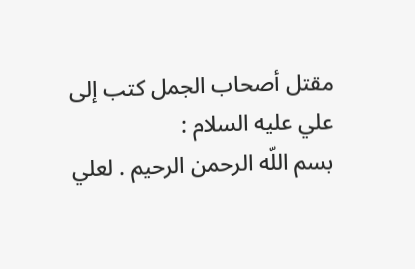مقتل أصحاب الجمل كتب إلى علي عليه السلام :
بسم اللّه الرحمن الرحيم . لعلي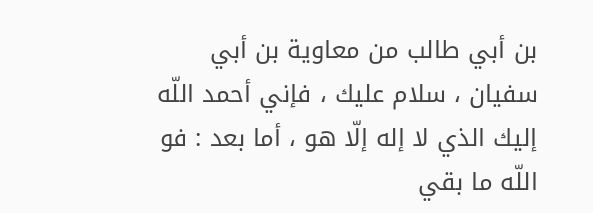بن أبي طالب من معاوية بن أبي سفيان ، سلام عليك ، فإني أحمد اللّه إليك الذي لا إله إلّا هو ، أما بعد : فو اللّه ما بقي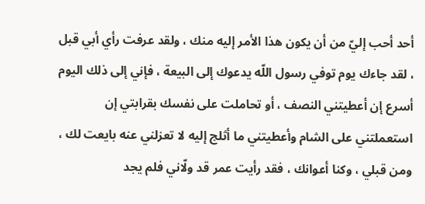أحد أحب إليّ من أن يكون هذا الأمر إليه منك ، ولقد عرفت رأي أبي قبل ، لقد جاءك يوم توفي رسول اللّه يدعوك إلى البيعة ، فإني إلى ذلك اليوم أسرع إن أعطيتني النصف ، أو تحاملت على نفسك بقرابتي إن استعملتني على الشام وأعطيتني ما أثلج إليه لا تعزلني عنه بايعت لك ، ومن قبلي ، وكنا أعوانك ، فقد رأيت عمر قد ولّاني فلم يجد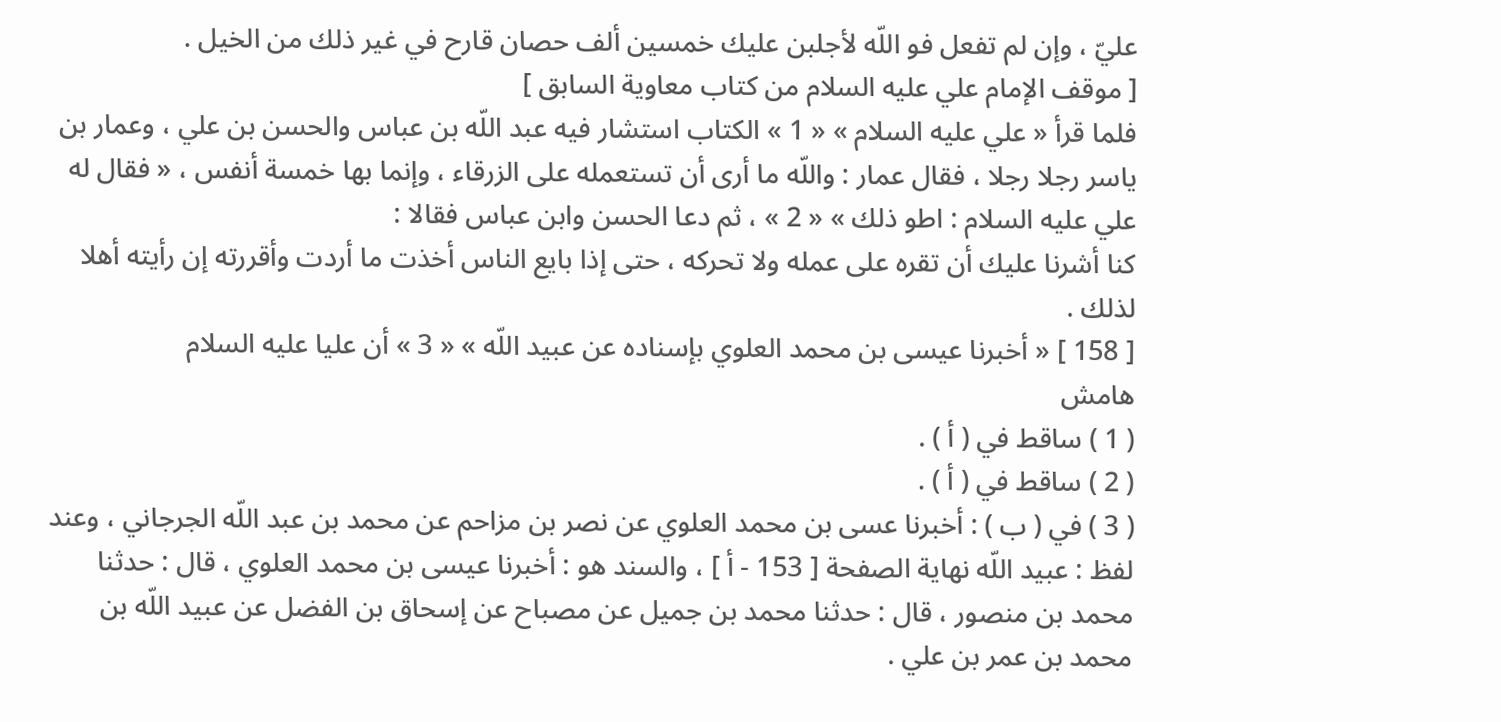عليّ ، وإن لم تفعل فو اللّه لأجلبن عليك خمسين ألف حصان قارح في غير ذلك من الخيل .
[ موقف الإمام علي عليه السلام من كتاب معاوية السابق ]
فلما قرأ « علي عليه السلام » « 1 » الكتاب استشار فيه عبد اللّه بن عباس والحسن بن علي ، وعمار بن ياسر رجلا رجلا ، فقال عمار : واللّه ما أرى أن تستعمله على الزرقاء ، وإنما بها خمسة أنفس ، « فقال له علي عليه السلام : اطو ذلك » « 2 » ، ثم دعا الحسن وابن عباس فقالا :
كنا أشرنا عليك أن تقره على عمله ولا تحركه ، حتى إذا بايع الناس أخذت ما أردت وأقررته إن رأيته أهلا لذلك .
[ 158 ] « أخبرنا عيسى بن محمد العلوي بإسناده عن عبيد اللّه » « 3 » أن عليا عليه السلام
هامش
( 1 ) ساقط في ( أ ) .
( 2 ) ساقط في ( أ ) .
( 3 ) في ( ب ) : أخبرنا عسى بن محمد العلوي عن نصر بن مزاحم عن محمد بن عبد اللّه الجرجاني ، وعند لفظ : عبيد اللّه نهاية الصفحة [ 153 - أ ] ، والسند هو : أخبرنا عيسى بن محمد العلوي ، قال : حدثنا محمد بن منصور ، قال : حدثنا محمد بن جميل عن مصباح عن إسحاق بن الفضل عن عبيد اللّه بن محمد بن عمر بن علي .